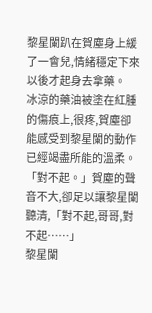黎星闌趴在賀塵身上緩了一會兒,情緒穩定下來以後才起身去拿藥。
冰涼的藥油被塗在紅腫的傷痕上,很疼,賀塵卻能感受到黎星闌的動作已經竭盡所能的溫柔。
「對不起。」賀塵的聲音不大,卻足以讓黎星闌聽清,「對不起,哥哥,對不起……」
黎星闌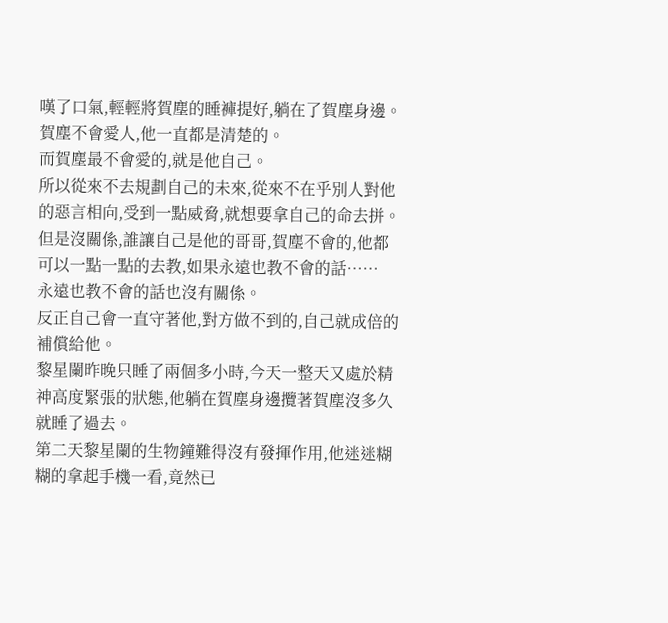嘆了口氣,輕輕將賀塵的睡褲提好,躺在了賀塵身邊。
賀塵不會愛人,他一直都是清楚的。
而賀塵最不會愛的,就是他自己。
所以從來不去規劃自己的未來,從來不在乎別人對他的惡言相向,受到一點威脅,就想要拿自己的命去拼。
但是沒關係,誰讓自己是他的哥哥,賀塵不會的,他都可以一點一點的去教,如果永遠也教不會的話……
永遠也教不會的話也沒有關係。
反正自己會一直守著他,對方做不到的,自己就成倍的補償給他。
黎星闌昨晚只睡了兩個多小時,今天一整天又處於精神高度緊張的狀態,他躺在賀塵身邊攬著賀塵沒多久就睡了過去。
第二天黎星闌的生物鐘難得沒有發揮作用,他迷迷糊糊的拿起手機一看,竟然已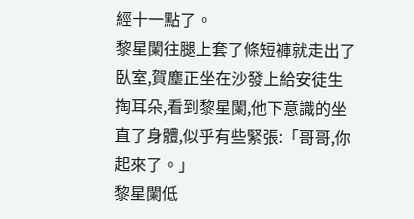經十一點了。
黎星闌往腿上套了條短褲就走出了臥室,賀塵正坐在沙發上給安徒生掏耳朵,看到黎星闌,他下意識的坐直了身體,似乎有些緊張:「哥哥,你起來了。」
黎星闌低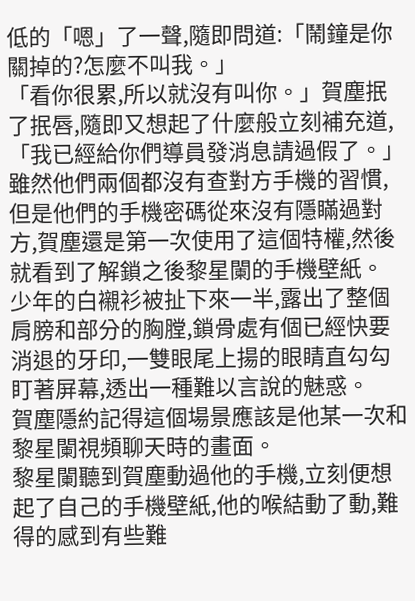低的「嗯」了一聲,隨即問道:「鬧鐘是你關掉的?怎麼不叫我。」
「看你很累,所以就沒有叫你。」賀塵抿了抿唇,隨即又想起了什麼般立刻補充道,「我已經給你們導員發消息請過假了。」
雖然他們兩個都沒有查對方手機的習慣,但是他們的手機密碼從來沒有隱瞞過對方,賀塵還是第一次使用了這個特權,然後就看到了解鎖之後黎星闌的手機壁紙。
少年的白襯衫被扯下來一半,露出了整個肩膀和部分的胸膛,鎖骨處有個已經快要消退的牙印,一雙眼尾上揚的眼睛直勾勾盯著屏幕,透出一種難以言說的魅惑。
賀塵隱約記得這個場景應該是他某一次和黎星闌視頻聊天時的畫面。
黎星闌聽到賀塵動過他的手機,立刻便想起了自己的手機壁紙,他的喉結動了動,難得的感到有些難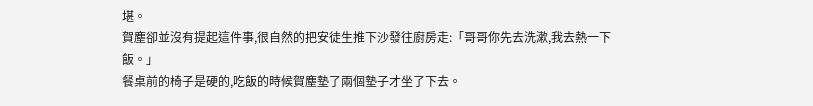堪。
賀塵卻並沒有提起這件事,很自然的把安徒生推下沙發往廚房走:「哥哥你先去洗漱,我去熱一下飯。」
餐桌前的椅子是硬的,吃飯的時候賀塵墊了兩個墊子才坐了下去。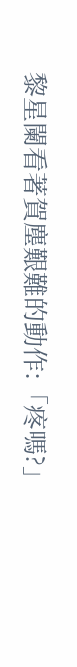黎星闌看著賀塵艱難的動作:「疼嗎?」